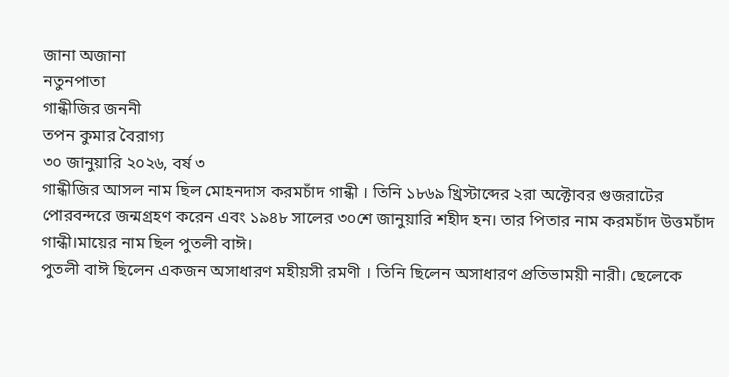জানা অজানা
নতুনপাতা
গান্ধীজির জননী
তপন কুমার বৈরাগ্য
৩০ জানুয়ারি ২০২৬, বর্ষ ৩
গান্ধীজির আসল নাম ছিল মোহনদাস করমচাঁদ গান্ধী । তিনি ১৮৬৯ খ্রিস্টাব্দের ২রা অক্টোবর গুজরাটের পোরবন্দরে জন্মগ্রহণ করেন এবং ১৯৪৮ সালের ৩০শে জানুয়ারি শহীদ হন। তার পিতার নাম করমচাঁদ উত্তমচাঁদ গান্ধী।মায়ের নাম ছিল পুতলী বাঈ।
পুতলী বাঈ ছিলেন একজন অসাধারণ মহীয়সী রমণী । তিনি ছিলেন অসাধারণ প্রতিভাময়ী নারী। ছেলেকে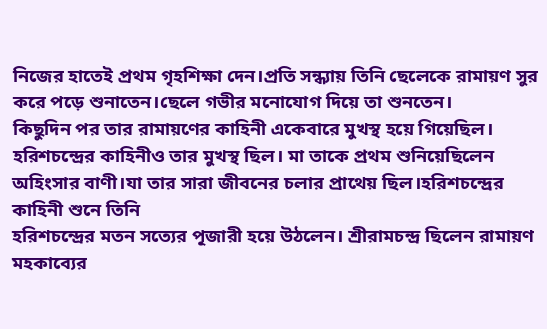নিজের হাতেই প্রথম গৃহশিক্ষা দেন।প্রতি সন্ধ্যায় তিনি ছেলেকে রামায়ণ সুর করে পড়ে শুনাতেন।ছেলে গভীর মনোযোগ দিয়ে তা শুনতেন।
কিছুদিন পর তার রামায়ণের কাহিনী একেবারে মুখস্থ হয়ে গিয়েছিল। হরিশচন্দ্রের কাহিনীও তার মুখস্থ ছিল। মা তাকে প্রথম শুনিয়েছিলেন অহিংসার বাণী।যা তার সারা জীবনের চলার প্রাথেয় ছিল।হরিশচন্দ্রের কাহিনী শুনে তিনি
হরিশচন্দ্রের মতন সত্যের পূজারী হয়ে উঠলেন। শ্রীরামচন্দ্র ছিলেন রামায়ণ মহকাব্যের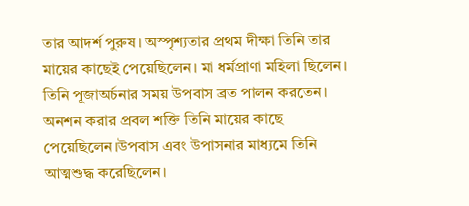তার আদর্শ পুরুষ। অস্পৃশ্যতার প্রথম দীক্ষা তিনি তার মায়ের কাছেই পেয়েছিলেন। মা ধর্মপ্রাণা মহিলা ছিলেন। তিনি পূজাঅর্চনার সময় উপবাস ব্রত পালন করতেন।
অনশন করার প্রবল শক্তি তিনি মায়ের কাছে পেয়েছিলেন।উপবাস এবং উপাসনার মাধ্যমে তিনি আত্মশুদ্ধ করেছিলেন।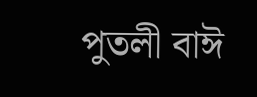পুতলী বাঈ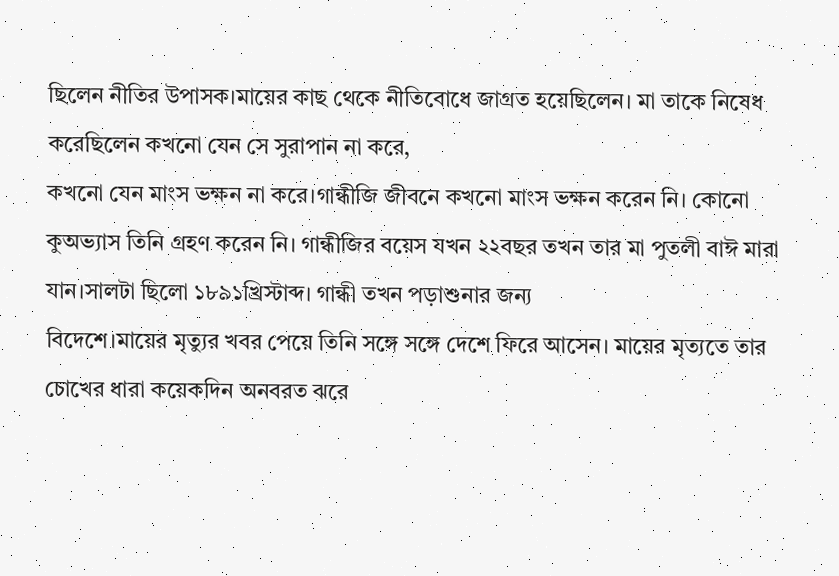ছিলেন নীতির উপাসক।মায়ের কাছ থেকে নীতিবোধে জাগ্রত হয়েছিলেন। মা তাকে নিষেধ করেছিলেন কখনো যেন সে সুরাপান না করে,
কখনো যেন মাংস ভক্ষন না করে।গান্ধীজি জীবনে কখনো মাংস ভক্ষন করেন নি। কোনো কুঅভ্যাস তিনি গ্রহণ করেন নি। গান্ধীজির বয়েস যখন ২২বছর তখন তার মা পুতলী বাঈ মারা যান।সালটা ছিলো ১৮৯১খ্রিস্টাব্দ। গান্ধী তখন পড়াশুনার জন্য
বিদেশে।মায়ের মৃত্যুর খবর পেয়ে তিনি সঙ্গে সঙ্গে দেশে ফিরে আসেন। মায়ের মৃত্যতে তার চোখের ধারা কয়েকদিন অনবরত ঝরে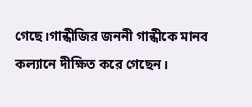গেছে।গান্ধীজির জননী গান্ধীকে মানব কল্যানে দীক্ষিত করে গেছেন।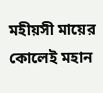মহীয়সী মায়ের কোলেই মহান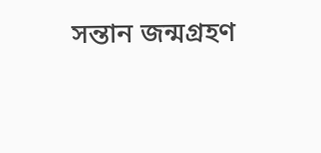সন্তান জন্মগ্রহণ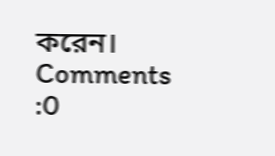করেন।
Comments :0